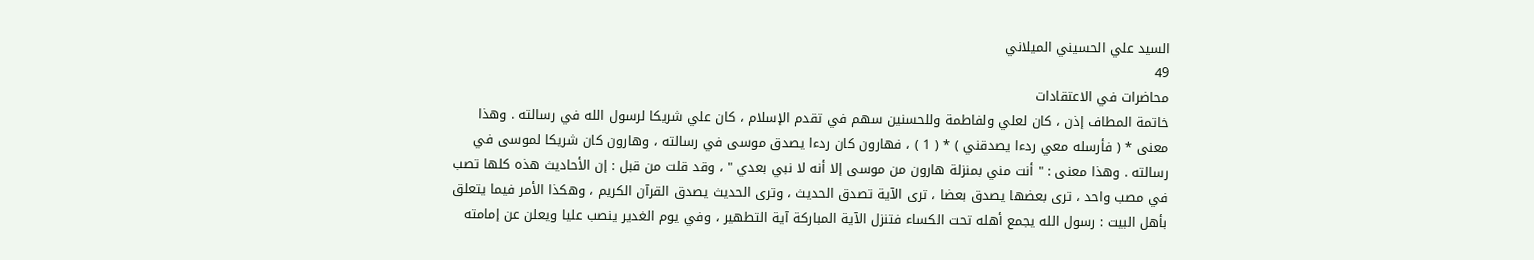السيد علي الحسيني الميلاني
49
محاضرات في الاعتقادات
خاتمة المطاف إذن ، كان لعلي ولفاطمة وللحسنين سهم في تقدم الإسلام ، كان علي شريكا لرسول الله في رسالته . وهذا معنى * ( فأرسله معي ردءا يصدقني ) * ( 1 ) ، فهارون كان ردءا يصدق موسى في رسالته ، وهارون كان شريكا لموسى في رسالته . وهذا معنى : " أنت مني بمنزلة هارون من موسى إلا أنه لا نبي بعدي " ، وقد قلت من قبل : إن الأحاديث هذه كلها تصب في مصب واحد ، ترى بعضها يصدق بعضا ، ترى الآية تصدق الحديث ، وترى الحديث يصدق القرآن الكريم ، وهكذا الأمر فيما يتعلق بأهل البيت : رسول الله يجمع أهله تحت الكساء فتنزل الآية المباركة آية التطهير ، وفي يوم الغدير ينصب عليا ويعلن عن إمامته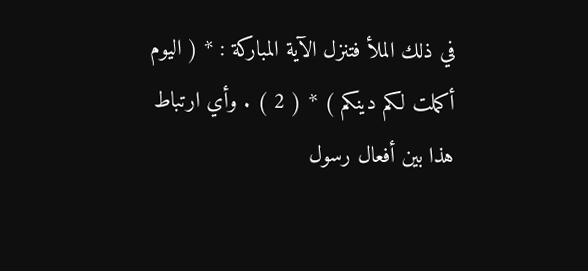في ذلك الملأ فتنزل الآية المباركة : * ( اليوم أكملت لكم دينكم ) * ( 2 ) . وأي ارتباط هذا بين أفعال رسول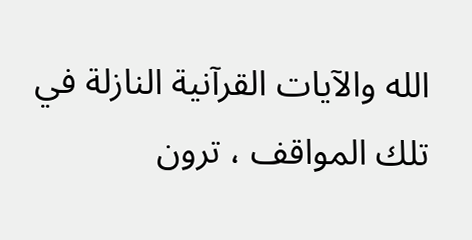الله والآيات القرآنية النازلة في تلك المواقف ، ترون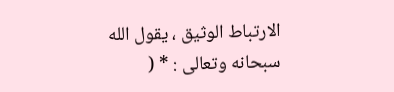الارتباط الوثيق ، يقول الله سبحانه وتعالى : * (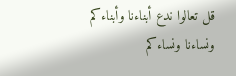قل تعالوا ندع أبناءنا وأبناءكم ونساءنا ونساءكم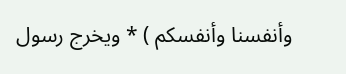وأنفسنا وأنفسكم ) * ويخرج رسول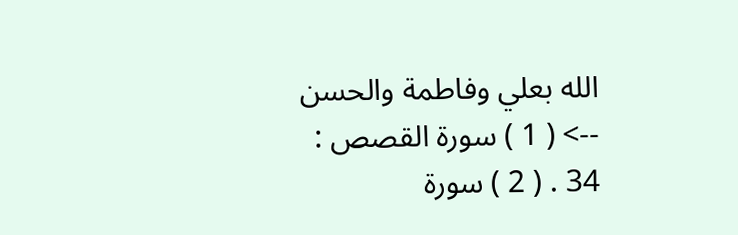الله بعلي وفاطمة والحسن
--> ( 1 ) سورة القصص : 34 . ( 2 ) سورة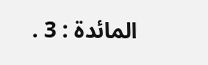المائدة : 3 .